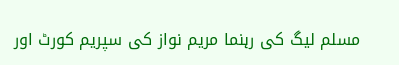مسلم لیگ کی رہنما مریم نواز کی سپریم کورٹ اور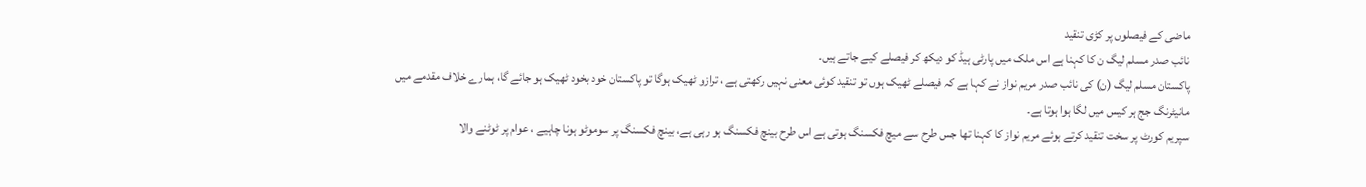ماضی کے فیصلوں پر کڑی تنقید
نائب صدر مسلم لیگ ن کا کہنا ہے اس ملک میں پارٹی ہیڈ کو دیکھ کر فیصلے کیے جاتے ہیں۔
پاکستان مسلم لیگ (ن) کی نائب صدر مریم نواز نے کہا ہے کہ فیصلے ٹھیک ہوں تو تنقید کوئی معنی نہیں رکھتی ہے ، ترازو ٹھیک ہوگا تو پاکستان خود بخود ٹھیک ہو جائے گا، ہمارے خلاف مقدمے میں مانیٹرنگ جج ہر کیس میں لگا ہوا ہوتا ہے۔
سپریم کورٹ پر سخت تنقید کرتے ہوئے مریم نواز کا کہنا تھا جس طرح سے میچ فکسنگ ہوتی ہے اس طرح بینچ فکسنگ ہو رہی ہے، بینچ فکسنگ پر سوموٹو ہونا چاہیے ، عوام پر ٹوٹنے والا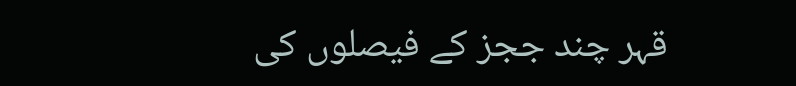قہر چند ججز کے فیصلوں کی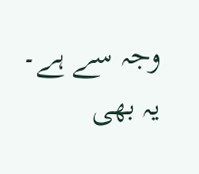وجہ سے ہے۔
یہ بھی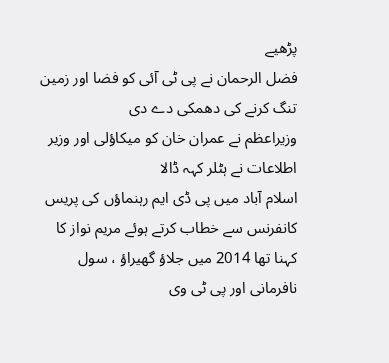پڑھیے
فضل الرحمان نے پی ٹی آئی کو فضا اور زمین تنگ کرنے کی دھمکی دے دی
وزیراعظم نے عمران خان کو میکاؤلی اور وزیر اطلاعات نے ہٹلر کہہ ڈالا
اسلام آباد میں پی ڈی ایم رہنماؤں کی پریس کانفرنس سے خطاب کرتے ہوئے مریم نواز کا کہنا تھا 2014 میں جلاؤ گھیراؤ ، سول نافرمانی اور پی ٹی وی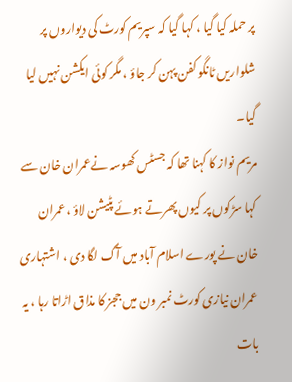پر حملہ کیا گیا ، کہا گیا کہ سپریم کورٹ کی دیواروں پر شلواریں ٹانگو کفن پہن کر جاؤ ، مگر کوئی ایکشن نہیں لیا گیا۔
مریم نواز کا کہنا تھا کہ جسٹس کھوسہ نےعمران خان سے کہا سڑکوں پر کیوں پھرتے ہوئے پٹیشن لاؤ ،عمران خان نے پورے اسلام آباد میں آگ لگا دی ، اشتہاری عمران نیازی کورٹ نمبر ون میں ججز کا مذاق اڑاتا رہا ، یہ بات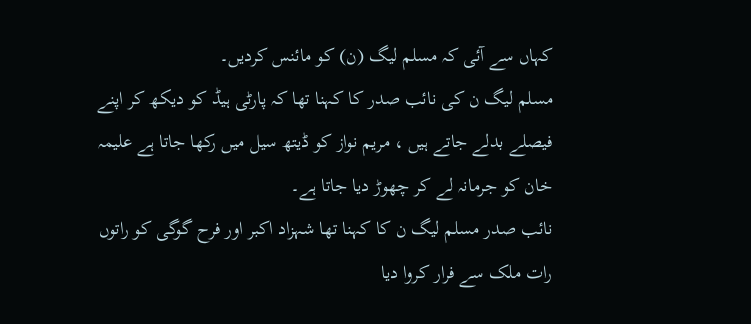کہاں سے آئی کہ مسلم لیگ (ن) کو مائنس کردیں۔
مسلم لیگ ن کی نائب صدر کا کہنا تھا کہ پارٹی ہیڈ کو دیکھ کر اپنے فیصلے بدلے جاتے ہیں ، مریم نواز کو ڈیتھ سیل میں رکھا جاتا ہے علیمہ خان کو جرمانہ لے کر چھوڑ دیا جاتا ہے۔
نائب صدر مسلم لیگ ن کا کہنا تھا شہزاد اکبر اور فرح گوگی کو راتوں رات ملک سے فرار کروا دیا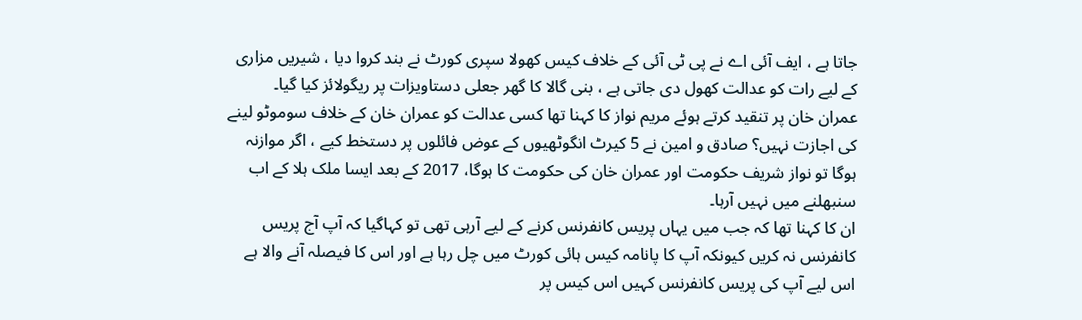جاتا ہے ، ایف آئی اے نے پی ٹی آئی کے خلاف کیس کھولا سپری کورٹ نے بند کروا دیا ، شیریں مزاری کے لیے رات کو عدالت کھول دی جاتی ہے ، بنی گالا کا گھر جعلی دستاویزات پر ریگولائز کیا گیا۔
عمران خان پر تنقید کرتے ہوئے مریم نواز کا کہنا تھا کسی عدالت کو عمران خان کے خلاف سوموٹو لینے کی اجازت نہیں؟ صادق و امین نے 5 کیرٹ انگوٹھیوں کے عوض فائلوں پر دستخط کیے ، اگر موازنہ ہوگا تو نواز شریف حکومت اور عمران خان کی حکومت کا ہوگا، 2017 کے بعد ایسا ملک ہلا کے اب سنبھلنے میں نہیں آرہا۔
ان کا کہنا تھا کہ جب میں یہاں پریس کانفرنس کرنے کے لیے آرہی تھی تو کہاگیا کہ آپ آج پریس کانفرنس نہ کریں کیونکہ آپ کا پانامہ کیس ہائی کورٹ میں چل رہا ہے اور اس کا فیصلہ آنے والا ہے اس لیے آپ کی پریس کانفرنس کہیں اس کیس پر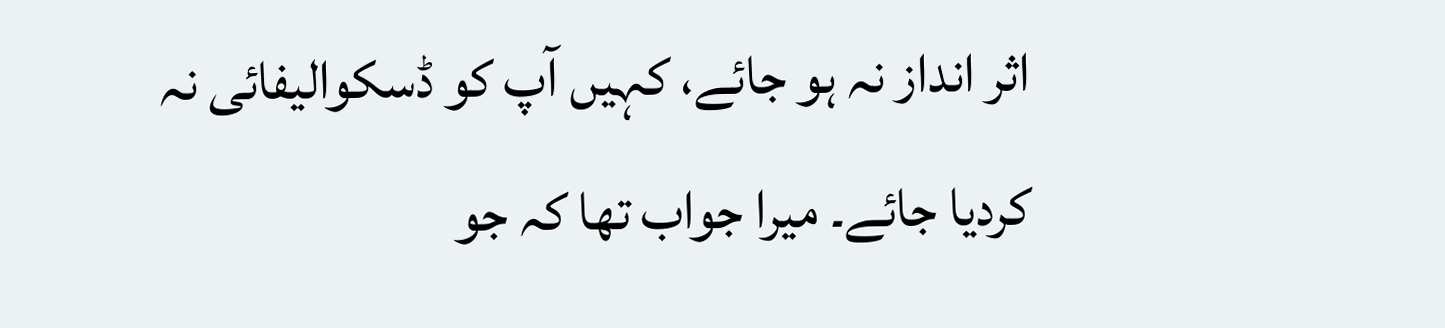اثر انداز نہ ہو جائے، کہیں آپ کو ڈسکوالیفائی نہ کردیا جائے۔ میرا جواب تھا کہ جو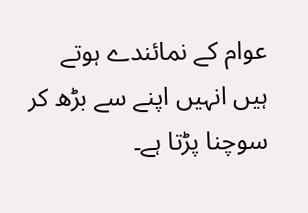عوام کے نمائندے ہوتے ہیں انہیں اپنے سے بڑھ کر سوچنا پڑتا ہے۔